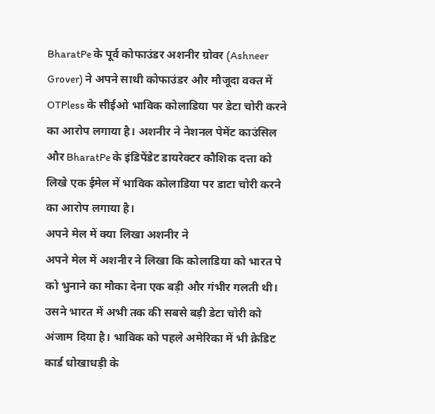BharatPe के पूर्व कोफाउंडर अशनीर ग्रोवर (Ashneer Grover) ने अपने साथी कोफाउंडर और मौजूदा वक्त में OTPless के सीईओ भाविक कोलाडिया पर डेटा चोरी करने का आरोप लगाया है। अशनीर ने नेशनल पेमेंट काउंसिल और BharatPe के इंडिपेंडेट डायरेक्टर कौशिक दत्ता को लिखे एक ईमेल में भाविक कोलाडिया पर डाटा चोरी करने का आरोप लगाया है।
अपने मेल में क्या लिखा अशनीर ने
अपने मेल में अशनीर ने लिखा कि कोलाडिया को भारत पे को भुनाने का मौका देना एक बड़ी और गंभीर गलती थी। उसने भारत में अभी तक की सबसे बड़ी डेटा चोरी को अंजाम दिया है। भाविक को पहले अमेरिका में भी क्रेडिट कार्ड धोखाधड़ी के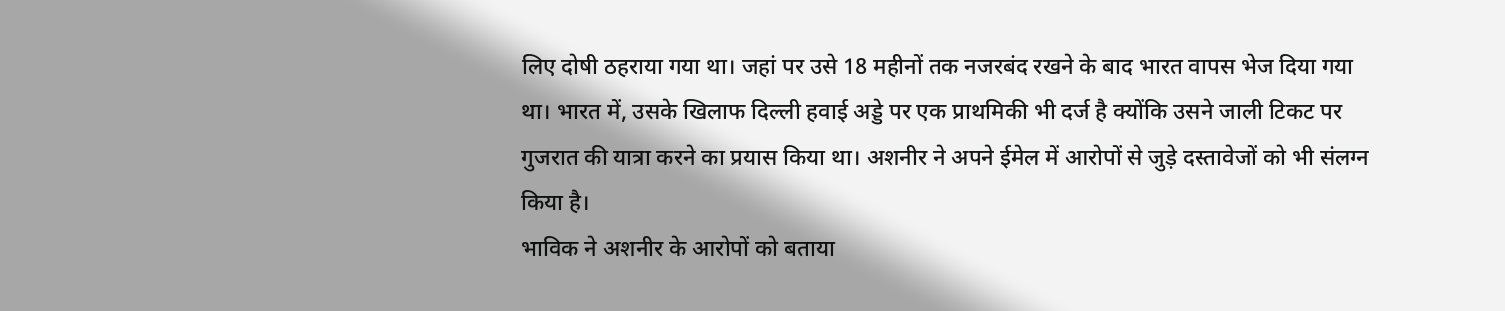लिए दोषी ठहराया गया था। जहां पर उसे 18 महीनों तक नजरबंद रखने के बाद भारत वापस भेज दिया गया था। भारत में, उसके खिलाफ दिल्ली हवाई अड्डे पर एक प्राथमिकी भी दर्ज है क्योंकि उसने जाली टिकट पर गुजरात की यात्रा करने का प्रयास किया था। अशनीर ने अपने ईमेल में आरोपों से जुड़े दस्तावेजों को भी संलग्न किया है।
भाविक ने अशनीर के आरोपों को बताया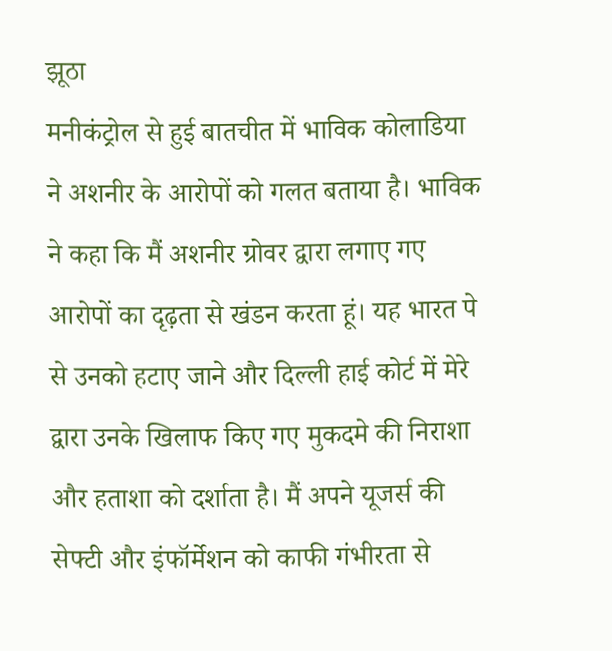झूठा
मनीकंट्रोल से हुई बातचीत में भाविक कोलाडिया ने अशनीर के आरोपों को गलत बताया है। भाविक ने कहा कि मैं अशनीर ग्रोवर द्वारा लगाए गए आरोपों का दृढ़ता से खंडन करता हूं। यह भारत पे से उनको हटाए जाने और दिल्ली हाई कोर्ट में मेरे द्वारा उनके खिलाफ किए गए मुकदमे की निराशा और हताशा को दर्शाता है। मैं अपने यूजर्स की सेफ्टी और इंफॉर्मेशन को काफी गंभीरता से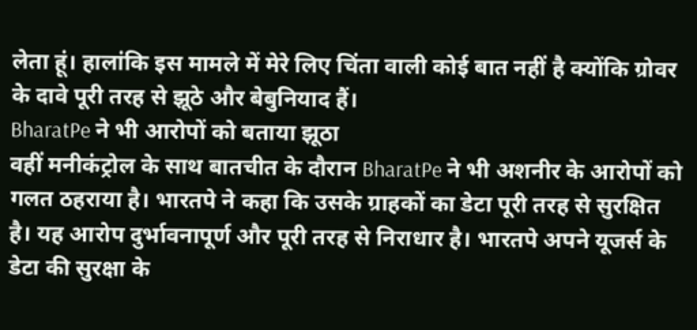लेता हूं। हालांकि इस मामले में मेरे लिए चिंता वाली कोई बात नहीं है क्योंकि ग्रोवर के दावे पूरी तरह से झूठे और बेबुनियाद हैं।
BharatPe ने भी आरोपों को बताया झूठा
वहीं मनीकंट्रोल के साथ बातचीत के दौरान BharatPe ने भी अशनीर के आरोपों को गलत ठहराया है। भारतपे ने कहा कि उसके ग्राहकों का डेटा पूरी तरह से सुरक्षित है। यह आरोप दुर्भावनापूर्ण और पूरी तरह से निराधार है। भारतपे अपने यूजर्स के डेटा की सुरक्षा के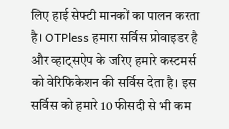लिए हाई सेफ्टी मानकों का पालन करता है। OTPless हमारा सर्विस प्रोवाइडर है और व्हाट्सऐप के जरिए हमारे कस्टमर्स को वेरिफिकेशन की सर्विस देता है। इस सर्विस को हमारे 10 फीसदी से भी कम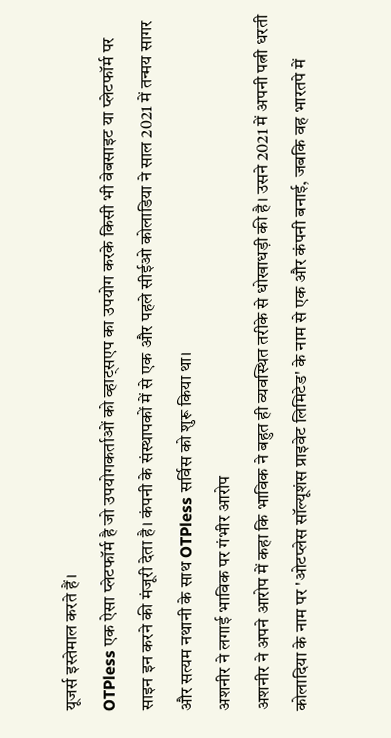यूजर्स इस्तेमाल करते हैं।
OTPless एक ऐसा प्लेटफॉर्म है जो उपयोगकर्ताओं को व्हाट्सएप का उपयोग करके किसी भी वेबसाइट या प्लेटफॉर्म पर साइन इन करने की मंजूरी देता है। कंपनी के संस्थापकों में से एक और पहले सीईओ कोलाडिया ने साल 2021 में तन्मय सागर और सत्यम नथानी के साथ OTPless सर्विस को शुरू किया था।
अशनीर ने लगाई भाविक पर गंभीर आरोप
अशनीर ने अपने आरोप में कहा कि भाविक ने बहुत ही व्यवस्थित तरीके से धोखाधड़ी की है। उसने 2021 में अपनी पत्नी धरती कोलादिया के नाम पर 'ओटप्लेस सॉल्यूशंस प्राइवेट लिमिटेड' के नाम से एक और कंपनी बनाई, जबकि वह भारतपे में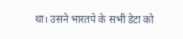था। उसने भारतपे के सभी डेटा को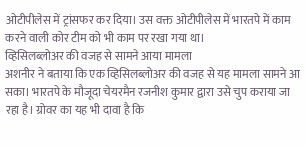ओटीपीलेस में ट्रांसफर कर दिया। उस वक्त ओटीपीलेस में भारतपे में काम करने वाली कोर टीम को भी काम पर रखा गया था।
व्हिसिलब्लोअर की वजह से सामने आया मामला
अशनीर ने बताया कि एक व्हिसिलब्लोअर की वजह से यह मामला सामने आ सका। भारतपे के मौजूदा चेयरमैन रजनीश कुमार द्वारा उसे चुप कराया जा रहा है। ग्रोवर का यह भी दावा है कि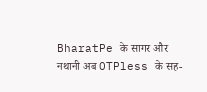BharatPe के सागर और नथानी अब OTPless के सह-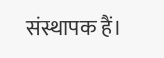संस्थापक हैं।